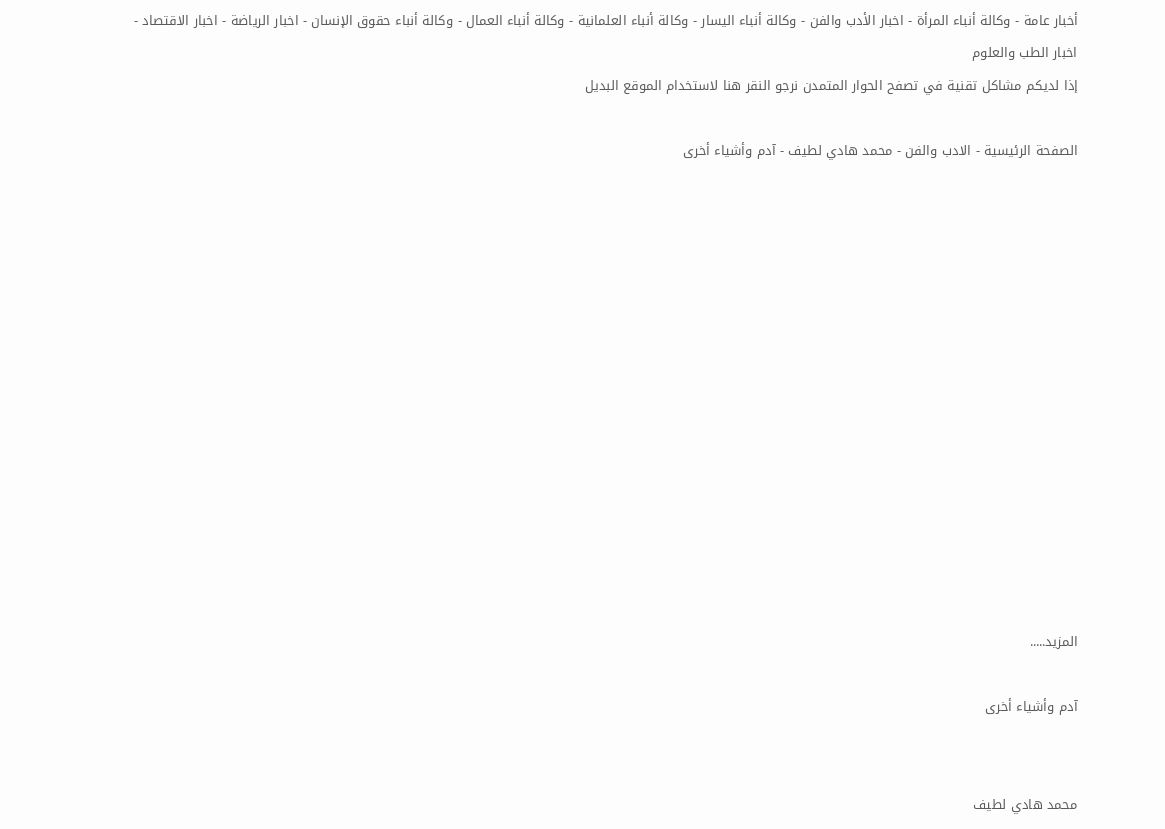أخبار عامة - وكالة أنباء المرأة - اخبار الأدب والفن - وكالة أنباء اليسار - وكالة أنباء العلمانية - وكالة أنباء العمال - وكالة أنباء حقوق الإنسان - اخبار الرياضة - اخبار الاقتصاد - اخبار الطب والعلوم
إذا لديكم مشاكل تقنية في تصفح الحوار المتمدن نرجو النقر هنا لاستخدام الموقع البديل

الصفحة الرئيسية - الادب والفن - محمد هادي لطيف - آدم وأشياء أخرى














المزيد.....

آدم وأشياء أخرى


محمد هادي لطيف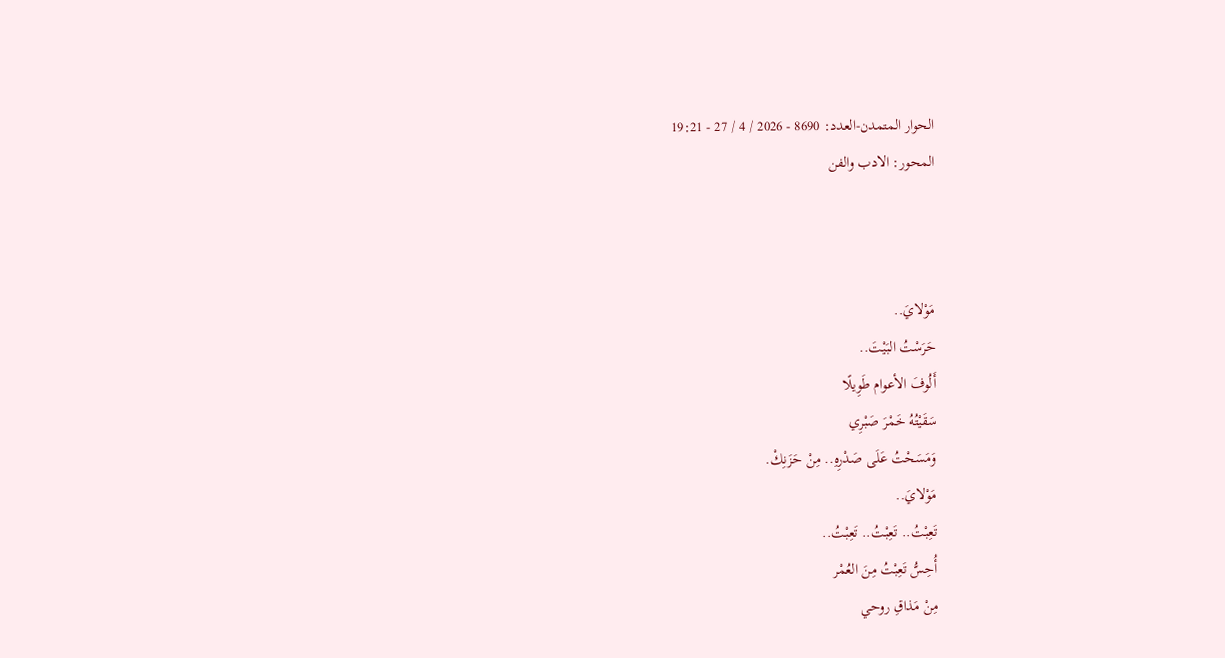الحوار المتمدن-العدد: 8690 - 2026 / 4 / 27 - 19:21
المحور: الادب والفن



مَوْلايَ..
حَرَسْتُ البَيْتَ..
أَلُوفَ الأعوام طَوِيلًا
سَقَيْتُهُ خَمْرَ صَبْرِي
وَمَسَحْتُ عَلَى صَدْرِهِ.. مِنْ حَزَنِكْ.
مَوْلايَ..
تَعِبْتُ.. تَعِبْتُ.. تَعِبْتُ..
أُحِسُّ تَعِبْتُ مِنَ العُمْر
مِنْ مَذاقِ روحي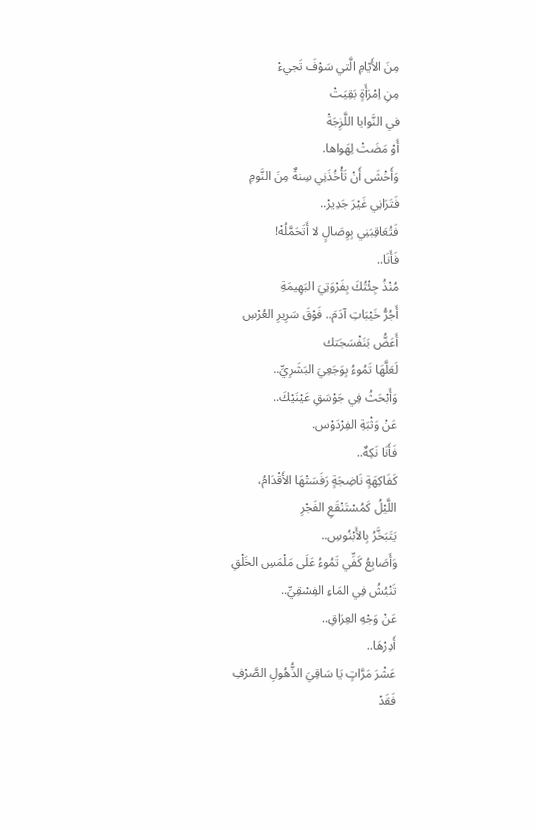مِنَ الأَيّامِ الَّتي سَوْفَ تَجيءْ
مِنِ اِمْرَأَةٍ بَقِيَتْ
في النَّوايا اللَّزِجَةْ
أَوْ مَضَتْ لِهَواها.
وَأَخْشَى أَنْ تَأْخُذَنِي سِنةٌ مِنَ النَّومِ
فَتَرَانِي غَيْرَ جَدِيرْ..
فَتُعَاقِبَنِي بِوِصَالٍ لا أَتَحَمَّلُهْ!
فَأَنَا..
مُنْذُ جِئْتُكَ بِفَرْوَتِيَ البَهِيمَةِ
أَجُرُّ خَيْبَاتِ آدَمَ.. فَوْقَ سَرِيرِ العُرْسِ
أَعَضُّ بَنَفْسَجَتك
لَعَلَّهَا تَمُوءُ بِوَجَعِيَ البَشَرِيِّ..
وَأَبْحَثُ فِي جَوْسَقِ عَيْنَيْكَ..
عَنْ وَثْبَةِ الفِرْدَوْس.
فَأَنَا نَكِهٌ..
كَفَاكِهَةٍ نَاضِجَةٍ رَفَسَتْهَا الأَقْدَامُ،
اللَّيْلُ كَمُسْتَنْقَعِ الفَجْرِ
يَتَبَخَّرُ بِالأَبْنُوسِ..
وَأَصَابِعُ كَفِّي تَمُوءُ عَلَى مَلْمَسِ الخَلْقِ
تَنْبُشُ فِي المَاءِ الفِسْقِيِّ..
عَنْ وَجْهِ العِرَاقِ..
أَدِرْهَا..
عَشْرَ مَرَّاتٍ يَا سَاقِيَ الذُّهُولِ الصَّرْفِ
فَقَدْ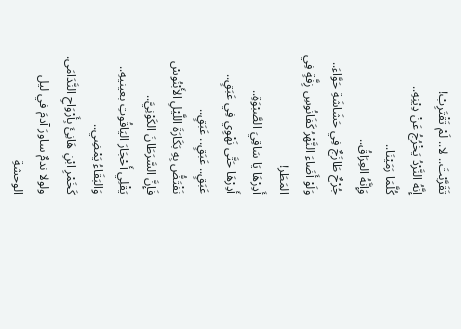تَقَرَّبْتَ.. لا.. لَمْ تَقْتَرِبْ!
إِنَّهُ النَّرْدُ يَخْرُجُ عَنْ دِيْنِهِ..
كُلَّمَا رَمَيْنَا..
وَإِنَّهُ العِرَاقُ..
جُرْحٌ طَازَجٌ فِي حَشَاشَةِ حَوَّاءَ..
وَلَوْ أَضَاءَ النَّهْرُ كَفَانُوسِ زِفَّةٍ فِي المَطَر!
أَدِرْهَا يَا سَاقِيَ الصَّبْوَةِ..
أَدِرْهَا حَتَّى نَهْوِي فِي عَبَقٍ..
عَبَقٍ.. عَبَقٍ.. عَبَقٍ..
نَفْتَضُّ بِهِ بَكَارَةَ اللَّيْلِ الأَبْنُوسْ
فَإِنَّ السَّرَطَانَ الكَوْنِيَّ..
يَقْلِي أَحْجَارَ اليَاقُوتِ بعينيهِ..
وَالبَقَاءُ يَمْضِي..
كَخَمْرِ ابْنِ هَانِئَ بِأَرْوَاحِ النَّدَامَى.
ولولا ندمٌ ساورَ آدمَ في ليل الوحشةِ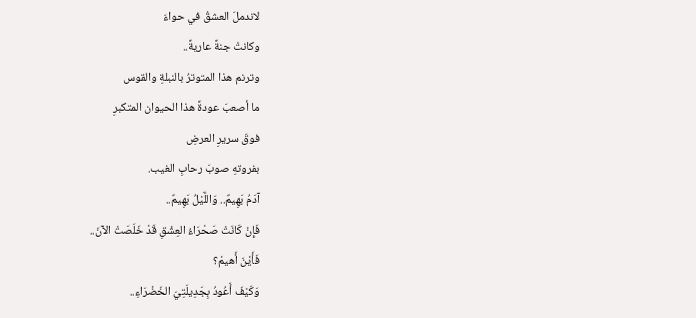لاندملَ العشقُ في حواءَ
وكانتْ جنةً عاريةً..
وترنم هذا المتوترُ بالنبلةِ والقوس
ما أصعبَ عودةً هذا الحيوان المتكبرِ
فوقَ سريرِ العرضِ
بفروتهِ صوبَ رحابِ الغيب.
آدَمُ بَهِيمٌ.. وَاللَّيْلُ بَهِيمٌ..
فَإِنْ كَانَتْ صَحْرَاءُ العِشْقِ قَدْ خَلَصَتْ الآنَ..
فَأَيْنَ أَهيمْ؟
وَكَيْفَ أَعُودُ بِجَدِيلَتِيَ الخَضْرَاءِ..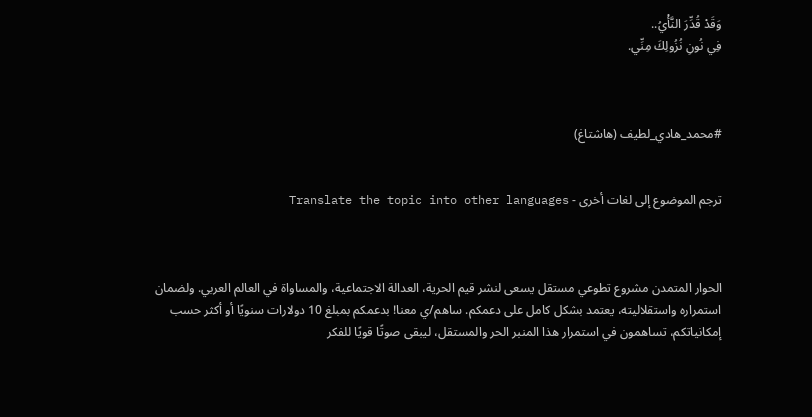وَقَدْ قُدِّرَ النَّأْيُ..
فِي نُونِ نُزُولِكَ مِنِّي.



#محمد_هادي_لطيف (هاشتاغ)


ترجم الموضوع إلى لغات أخرى - Translate the topic into other languages



الحوار المتمدن مشروع تطوعي مستقل يسعى لنشر قيم الحرية، العدالة الاجتماعية، والمساواة في العالم العربي. ولضمان استمراره واستقلاليته، يعتمد بشكل كامل على دعمكم. ساهم/ي معنا! بدعمكم بمبلغ 10 دولارات سنويًا أو أكثر حسب إمكانياتكم، تساهمون في استمرار هذا المنبر الحر والمستقل، ليبقى صوتًا قويًا للفكر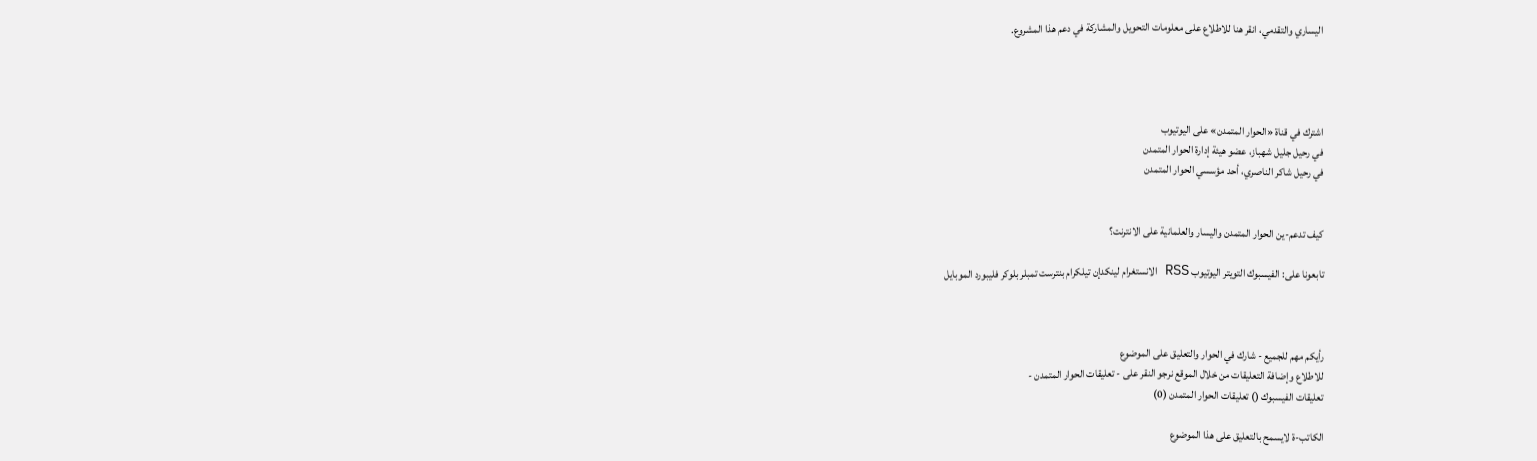اليساري والتقدمي، انقر هنا للاطلاع على معلومات التحويل والمشاركة في دعم هذا المشروع.




اشترك في قناة «الحوار المتمدن» على اليوتيوب
في رحيل جليل شهباز، عضو هيئة إدارة الحوار المتمدن
في رحيل شاكر الناصري، أحد مؤسسي الحوار المتمدن


كيف تدعم-ين الحوار المتمدن واليسار والعلمانية على الانترنت؟

تابعونا على: الفيسبوك التويتر اليوتيوب RSS الانستغرام لينكدإن تيلكرام بنترست تمبلر بلوكر فليبورد الموبايل



رأيكم مهم للجميع - شارك في الحوار والتعليق على الموضوع
للاطلاع وإضافة التعليقات من خلال الموقع نرجو النقر على - تعليقات الحوار المتمدن -
تعليقات الفيسبوك () تعليقات الحوار المتمدن (0)

الكاتب-ة لايسمح بالتعليق على هذا الموضوع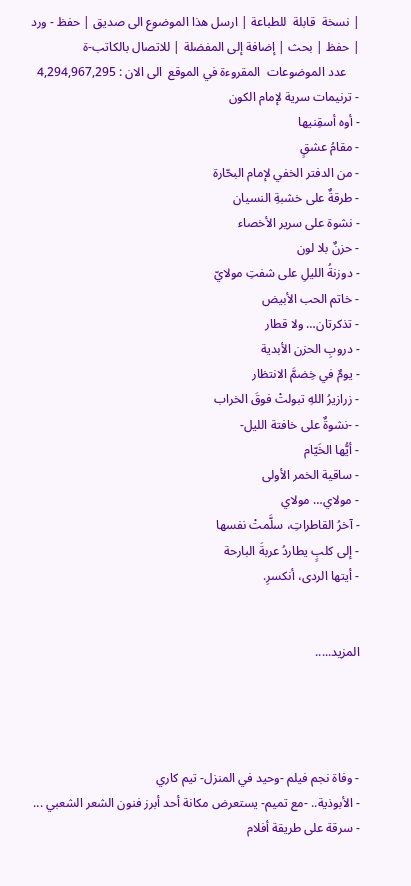| نسخة  قابلة  للطباعة | ارسل هذا الموضوع الى صديق | حفظ - ورد
| حفظ | بحث | إضافة إلى المفضلة | للاتصال بالكاتب-ة
    عدد الموضوعات  المقروءة في الموقع  الى الان : 4,294,967,295
- ترنيمات سرية لإمام الكون
- أوه أسقِنيها
- مقامُ عشقٍ
- من الدفتر الخفي لإمام البحّارة
- طرقةٌ على خشبةِ النسيان
- نشوة على سرير الأخصاء
- حزنٌ بلا لون
- دوزنةُ الليلِ على شفتِ مولايّ
- خاتم الحب الأبيض
- تذكرتان… ولا قطار
- دروبِ الحزن الأبدية
- يومٌ في خِضمَّ الانتظار
- زرازيرُ اللهِ تبولتْ فوقَ الخراب
- -نشوةٌ على خافتة الليل-
- أيُّها الخَيّام
- ساقية الخمر الأولى
- مولاي… مولاي
- آخرُ القاطراتِ، سلَّمتْ نفسها
- إلى كلبٍ يطاردُ عربةَ البارحة
- أيتها الردى، أنكسرِ.


المزيد.....




- وفاة نجم فيلم -وحيد في المنزل- تيم كاري
- الأبوذية.. -مع تميم- يستعرض مكانة أحد أبرز فنون الشعر الشعبي ...
- سرقة على طريقة أفلام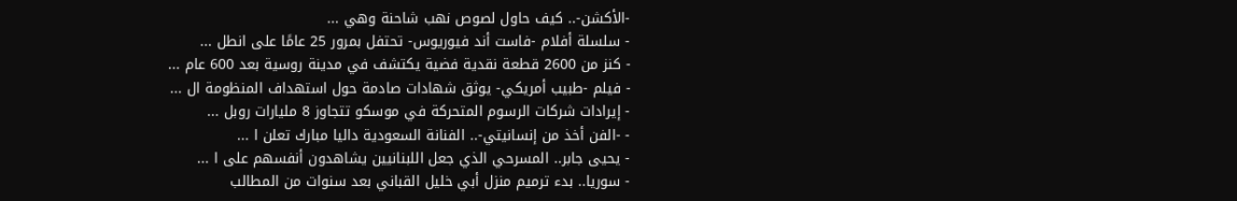-الأكشن-.. كيف حاول لصوص نهب شاحنة وهي ...
- سلسلة أفلام -فاست أند فيوريوس- تحتفل بمرور 25 عامًا على انطل ...
- كنز من 2600 قطعة نقدية فضية يكتشف في مدينة روسية بعد 600 عام ...
- فيلم -طبيب أمريكي- يوثق شهادات صادمة حول استهداف المنظومة ال ...
- إيرادات شركات الرسوم المتحركة في موسكو تتجاوز 8 مليارات روبل ...
- -الفن أخذ من إنسانيتي-.. الفنانة السعودية داليا مبارك تعلن ا ...
- يحيى جابر.. المسرحي الذي جعل اللبنانيين يشاهدون أنفسهم على ا ...
- سوريا.. بدء ترميم منزل أبي خليل القباني بعد سنوات من المطالب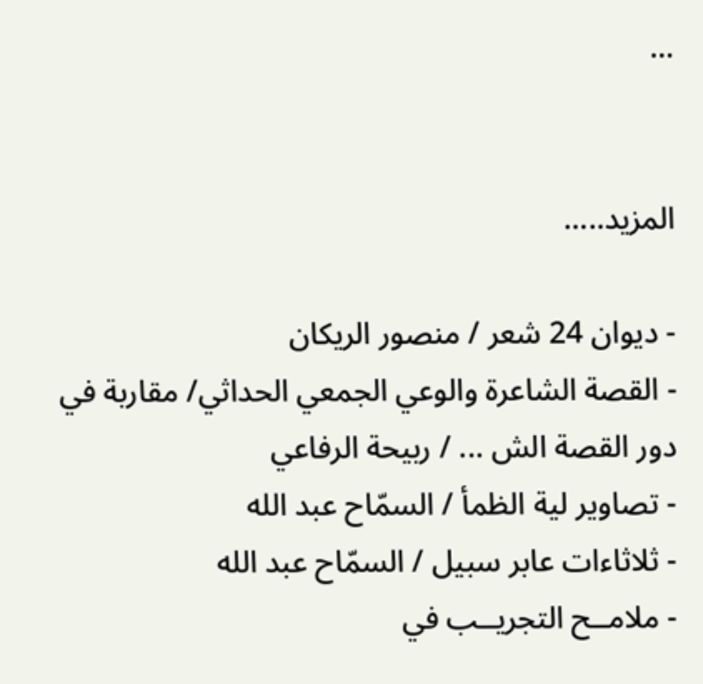...


المزيد.....

- ديوان 24 شعر / منصور الريكان
- القصة الشاعرة والوعي الجمعي الحداثي/ مقاربة في دور القصة الش ... / ربيحة الرفاعي
- تصاوير لية الظمأ / السمّاح عبد الله
- ثلاثاءات عابر سبيل / السمّاح عبد الله
- ملامــح التجريــب في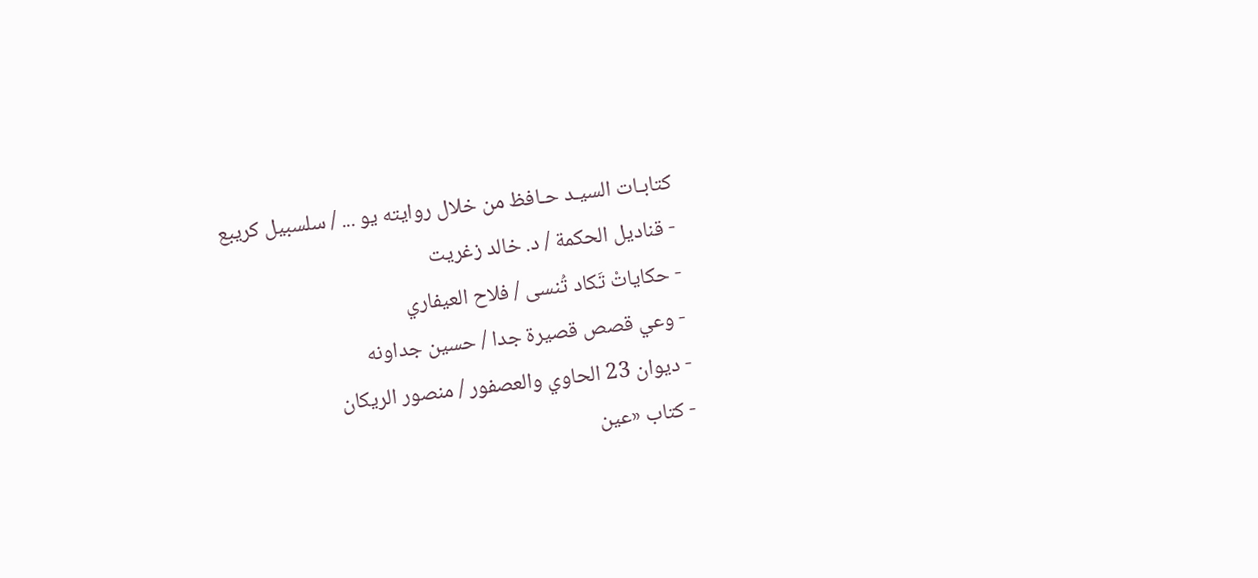كتابـات السيـد حـافظ من خلال روايته يو ... / سلسبيل كريبع
- قناديل الحكمة / د. خالد زغريت
- حكاياتْ تَكاد تُنسى / فلاح العيفاري
- وعي قصص قصيرة جدا / حسين جداونه
- ديوان 23 الحاوي والعصفور / منصور الريكان
- كتاب «عين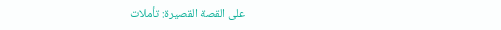على القصة القصيرة: تأملات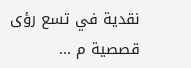نقدية في تسع رؤى قصصية م ...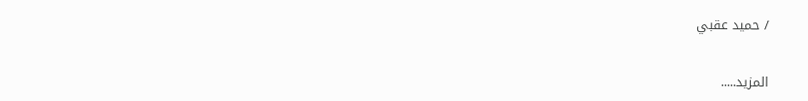/ حميد عقبي


المزيد.....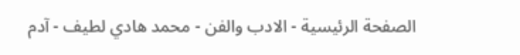الصفحة الرئيسية - الادب والفن - محمد هادي لطيف - آدم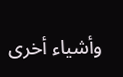وأشياء أخرى